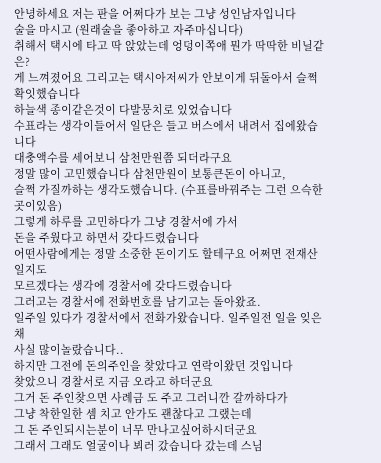안녕하세요 저는 판을 어쩌다가 보는 그냥 성인남자입니다
술을 마시고 (원래술을 좋아하고 자주마십니다)
취해서 택시에 타고 딱 앉았는데 엉덩이쪽애 뭔가 딱딱한 비닐같은?
게 느껴졌어요 그리고는 택시아저씨가 안보이게 뒤돌아서 슬쩍확잇했습니다
하늘색 종이같은것이 다발뭉치로 있었습니다
수표라는 생각이들어서 일단은 들고 버스에서 내려서 집에왔습니다
대충액수를 세어보니 삼천만원쯤 되더라구요
정말 많이 고민했습니다 삼천만원이 보통큰돈이 아니고,
슬쩍 가질까하는 생각도했습니다. (수표를바꿔주는 그런 으슥한곳이있음)
그렇게 하루를 고민하다가 그냥 경찰서에 가서
돈을 주웠다고 하면서 갖다드렸습니다
어떤사람에게는 정말 소중한 돈이기도 할테구요 어쩌면 전재산일지도
모르겠다는 생각에 경찰서에 갖다드렸습니다
그러고는 경찰서에 전화번호를 남기고는 돌아왔죠.
일주일 있다가 경찰서에서 전화가왔습니다. 일주일전 일을 잊은채
사실 많이놀랐습니다..
하지만 그전에 돈의주인을 찾았다고 연락이왔던 것입니다
찾았으니 경찰서로 지금 오라고 하더군요
그거 돈 주인찾으면 사례금 도 주고 그러니깐 갈까하다가
그냥 착한일한 셈 치고 안가도 괜찮다고 그랬는데
그 돈 주인되시는분이 너무 만나고싶어하시더군요
그래서 그래도 얼굴이나 뵈러 갔습니다 갔는데 스님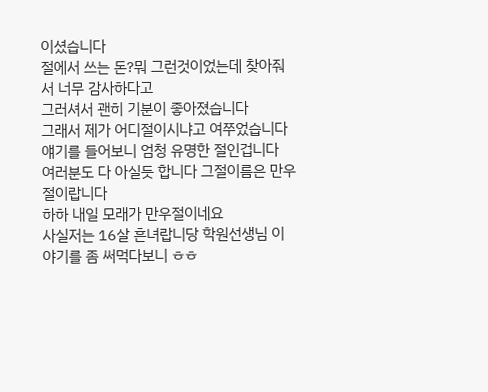이셨습니다
절에서 쓰는 돈?뭐 그런것이었는데 찾아줘서 너무 감사하다고
그러셔서 괜히 기분이 좋아졌습니다
그래서 제가 어디절이시냐고 여쭈었습니다
얘기를 들어보니 엄청 유명한 절인겁니다
여러분도 다 아실듯 합니다 그절이름은 만우절이랍니다
하하 내일 모래가 만우절이네요
사실저는 16살 흔녀랍니당 학원선생님 이야기를 좀 써먹다보니 ㅎㅎ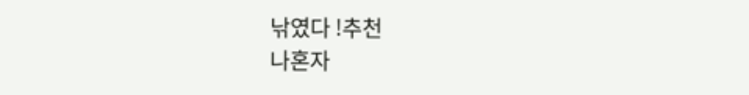낚였다 !추천
나혼자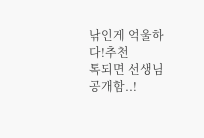낚인게 억울하다!추천
톡되면 선생님공개함..!